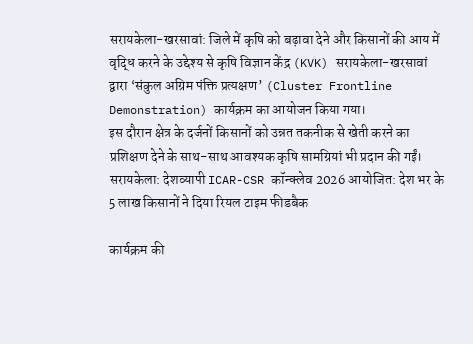सरायकेला-खरसावां: जिले में कृषि को बढ़ावा देने और किसानों की आय में वृद्धि करने के उद्देश्य से कृषि विज्ञान केंद्र (KVK) सरायकेला-खरसावां द्वारा ‘संकुल अग्रिम पंक्ति प्रत्यक्षण’ (Cluster Frontline Demonstration) कार्यक्रम का आयोजन किया गया।
इस दौरान क्षेत्र के दर्जनों किसानों को उन्नत तकनीक से खेती करने का प्रशिक्षण देने के साथ-साथ आवश्यक कृषि सामग्रियां भी प्रदान की गईं।
सरायकेला: देशव्यापी ICAR-CSR कॉन्क्लेव 2026 आयोजित: देश भर के 5 लाख किसानों ने दिया रियल टाइम फीडबैक

कार्यक्रम की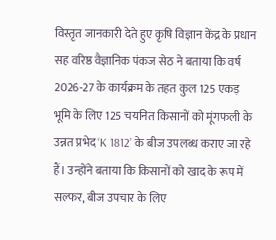विस्तृत जानकारी देते हुए कृषि विज्ञान केंद्र के प्रधान सह वरिष्ठ वैज्ञानिक पंकज सेठ ने बताया कि वर्ष 2026-27 के कार्यक्रम के तहत कुल 125 एकड़ भूमि के लिए 125 चयनित किसानों को मूंगफली के उन्नत प्रभेद ‘K 1812’ के बीज उपलब्ध कराए जा रहे हैं। उन्होंने बताया कि किसानों को खाद के रूप में सल्फर, बीज उपचार के लिए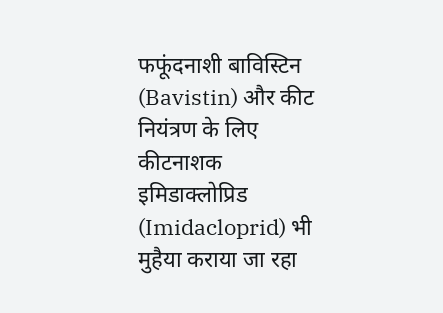फफूंदनाशी बाविस्टिन (Bavistin) और कीट नियंत्रण के लिए कीटनाशक इमिडाक्लोप्रिड (Imidacloprid) भी मुहैया कराया जा रहा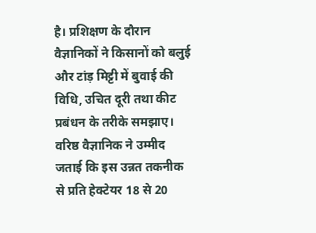है। प्रशिक्षण के दौरान वैज्ञानिकों ने किसानों को बलुई और टांड़ मिट्टी में बुवाई की विधि, उचित दूरी तथा कीट प्रबंधन के तरीके समझाए। वरिष्ठ वैज्ञानिक ने उम्मीद जताई कि इस उन्नत तकनीक से प्रति हेक्टेयर 18 से 20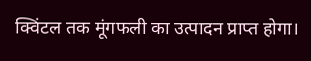क्विंटल तक मूंगफली का उत्पादन प्राप्त होगा।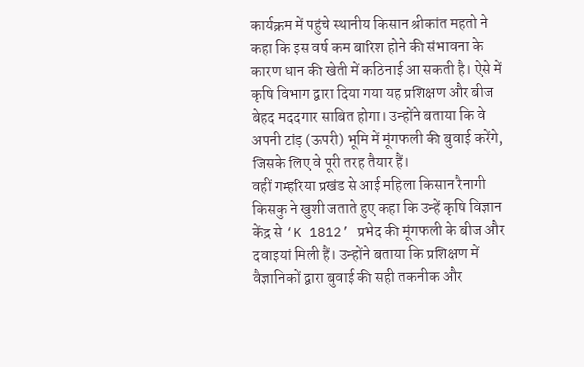कार्यक्रम में पहुंचे स्थानीय किसान श्रीकांत महतो ने कहा कि इस वर्ष कम बारिश होने की संभावना के कारण धान की खेती में कठिनाई आ सकती है। ऐसे में कृषि विभाग द्वारा दिया गया यह प्रशिक्षण और बीज बेहद मददगार साबित होगा। उन्होंने बताया कि वे अपनी टांड़ (ऊपरी) भूमि में मूंगफली की बुवाई करेंगे, जिसके लिए वे पूरी तरह तैयार हैं।
वहीं गम्हरिया प्रखंड से आई महिला किसान रैनागी किसकु ने खुशी जताते हुए कहा कि उन्हें कृषि विज्ञान केंद्र से ‘K 1812’ प्रभेद की मूंगफली के बीज और दवाइयां मिली हैं। उन्होंने बताया कि प्रशिक्षण में वैज्ञानिकों द्वारा बुवाई की सही तकनीक और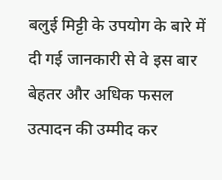बलुई मिट्टी के उपयोग के बारे में दी गई जानकारी से वे इस बार बेहतर और अधिक फसल उत्पादन की उम्मीद कर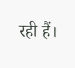रही हैं।